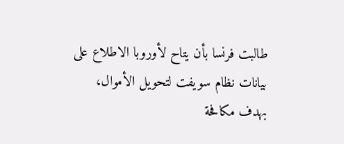طالبت فرنسا بأن يتاح لأوروبا الاطلاع على بيانات نظام سويفت لتحويل الأموال، بهدف مكافحة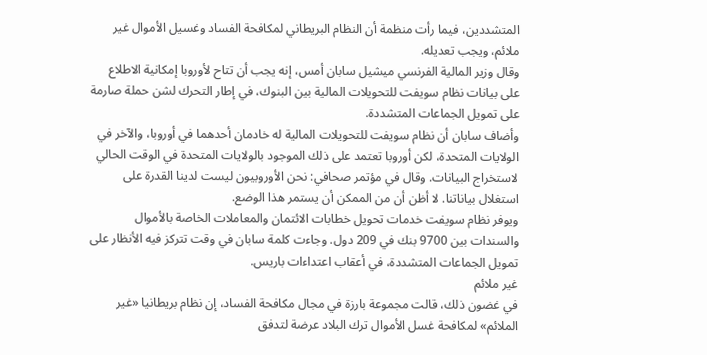المتشددين، فيما رأت منظمة أن النظام البريطاني لمكافحة الفساد وغسيل الأموال غير ملائم، ويجب تعديله.
وقال وزير المالية الفرنسي ميشيل سابان أمس، إنه يجب أن تتاح لأوروبا إمكانية الاطلاع على بيانات نظام سويفت للتحويلات المالية بين البنوك، في إطار التحرك لشن حملة صارمة على تمويل الجماعات المتشددة.
وأضاف سابان أن نظام سويفت للتحويلات المالية له خادمان أحدهما في أوروبا، والآخر في الولايات المتحدة، لكن أوروبا تعتمد على ذلك الموجود بالولايات المتحدة في الوقت الحالي لاستخراج البيانات. وقال في مؤتمر صحافي: نحن الأوروبيون ليست لدينا القدرة على استغلال بياناتنا. لا أظن أن من الممكن أن يستمر هذا الوضع.
ويوفر نظام سويفت خدمات تحويل خطابات الائتمان والمعاملات الخاصة بالأموال والسندات بين 9700 بنك في 209 دول. وجاءت كلمة سابان في وقت تتركز فيه الأنظار على تمويل الجماعات المتشددة، في أعقاب اعتداءات باريس.
غير ملائم
في غضون ذلك، قالت مجموعة بارزة في مجال مكافحة الفساد، إن نظام بريطانيا «غير الملائم» لمكافحة غسل الأموال ترك البلاد عرضة لتدفق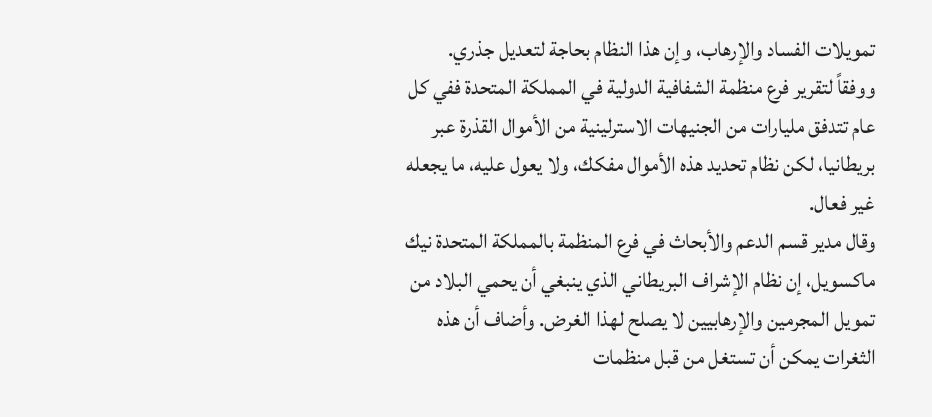تمويلات الفساد والإرهاب، وإن هذا النظام بحاجة لتعديل جذري.
ووفقاً لتقرير فرع منظمة الشفافية الدولية في المملكة المتحدة ففي كل عام تتدفق مليارات من الجنيهات الاسترلينية من الأموال القذرة عبر بريطانيا، لكن نظام تحديد هذه الأموال مفكك، ولا يعول عليه، ما يجعله غير فعال.
وقال مدير قسم الدعم والأبحاث في فرع المنظمة بالمملكة المتحدة نيك ماكسويل، إن نظام الإشراف البريطاني الذي ينبغي أن يحمي البلاد من تمويل المجرمين والإرهابيين لا يصلح لهذا الغرض. وأضاف أن هذه الثغرات يمكن أن تستغل من قبل منظمات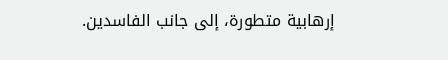إرهابية متطورة، إلى جانب الفاسدين.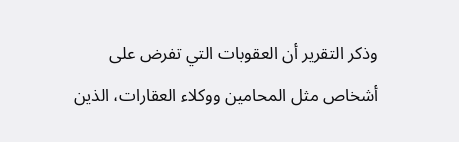وذكر التقرير أن العقوبات التي تفرض على أشخاص مثل المحامين ووكلاء العقارات، الذين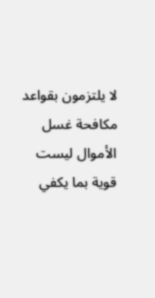لا يلتزمون بقواعد مكافحة غسل الأموال ليست قوية بما يكفي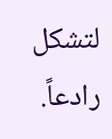لتشكل رادعاً.